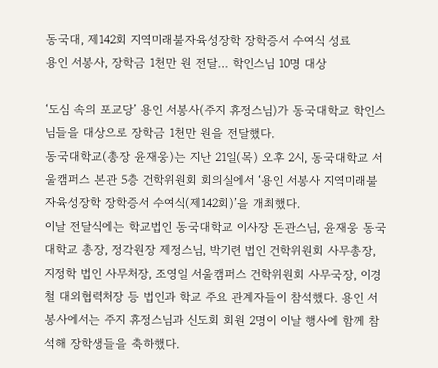동국대, 제142회 지역미래불자육성장학 장학증서 수여식 성료
용인 서봉사, 장학금 1천만 원 전달… 학인스님 10명 대상

‘도심 속의 포교당’ 용인 서봉사(주지 휴정스님)가 동국대학교 학인스님들을 대상으로 장학금 1천만 원을 전달했다.
동국대학교(총장 윤재웅)는 지난 21일(목) 오후 2시, 동국대학교 서울캠퍼스 본관 5층 건학위원회 회의실에서 ‘용인 서봉사 지역미래불자육성장학 장학증서 수여식(제142회)’을 개최했다.
이날 전달식에는 학교법인 동국대학교 이사장 돈관스님, 윤재웅 동국대학교 총장, 정각원장 제정스님, 박기련 법인 건학위원회 사무총장, 지정학 법인 사무처장, 조영일 서울캠퍼스 건학위원회 사무국장, 이경철 대외협력처장 등 법인과 학교 주요 관계자들이 참석했다. 용인 서봉사에서는 주지 휴정스님과 신도회 회원 2명이 이날 행사에 함께 참석해 장학생들을 축하했다.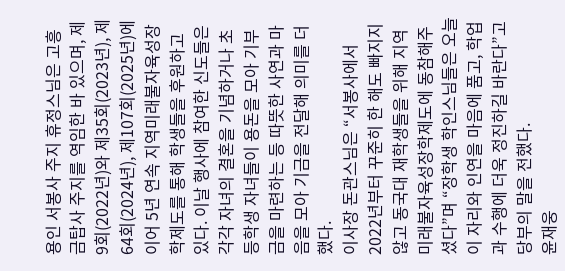용인 서봉사 주지 휴정스님은 고흥 금탑사 주지를 역임한 바 있으며, 제9회(2022년)와 제35회(2023년), 제64회(2024년), 제107회(2025년)에 이어 5년 연속 지역미래불자육성장학제도를 통해 학생들을 후원하고 있다. 이날 행사에 참여한 신도들은 각각 자녀의 결혼을 기념하거나 초등학생 자녀들이 용돈을 모아 기부금을 마련하는 등 따뜻한 사연과 마음을 모아 기금을 전달해 의미를 더했다.
이사장 돈관스님은 “서봉사에서 2022년부터 꾸준히 한 해도 빠지지 않고 동국대 재학생들을 위해 지역미래불자육성장학제도에 동참해주셨다”며 “장학생 학인스님들은 오늘 이 자리와 인연을 마음에 품고, 학업과 수행에 더욱 정진하길 바란다”고 당부의 말을 전했다.
윤재웅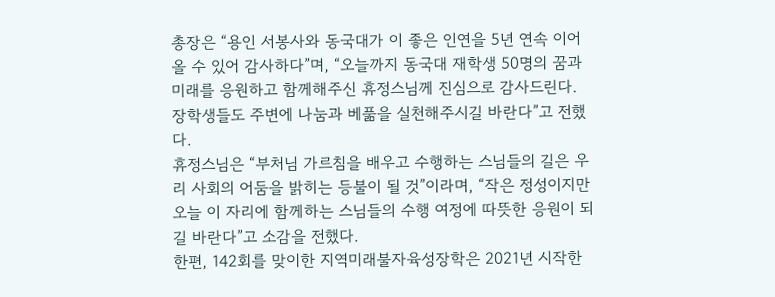총장은 “용인 서봉사와 동국대가 이 좋은 인연을 5년 연속 이어올 수 있어 감사하다”며, “오늘까지 동국대 재학생 50명의 꿈과 미래를 응원하고 함께해주신 휴정스님께 진심으로 감사드린다. 장학생들도 주변에 나눔과 베풂을 실천해주시길 바란다”고 전했다.
휴정스님은 “부처님 가르침을 배우고 수행하는 스님들의 길은 우리 사회의 어둠을 밝히는 등불이 될 것”이라며, “작은 정성이지만 오늘 이 자리에 함께하는 스님들의 수행 여정에 따뜻한 응원이 되길 바란다”고 소감을 전했다.
한편, 142회를 맞이한 지역미래불자육성장학은 2021년 시작한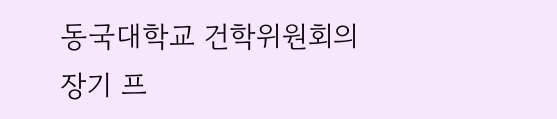동국대학교 건학위원회의 장기 프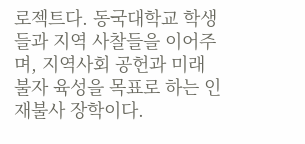로젝트다. 동국대학교 학생들과 지역 사찰들을 이어주며, 지역사회 공헌과 미래불자 육성을 목표로 하는 인재불사 장학이다.